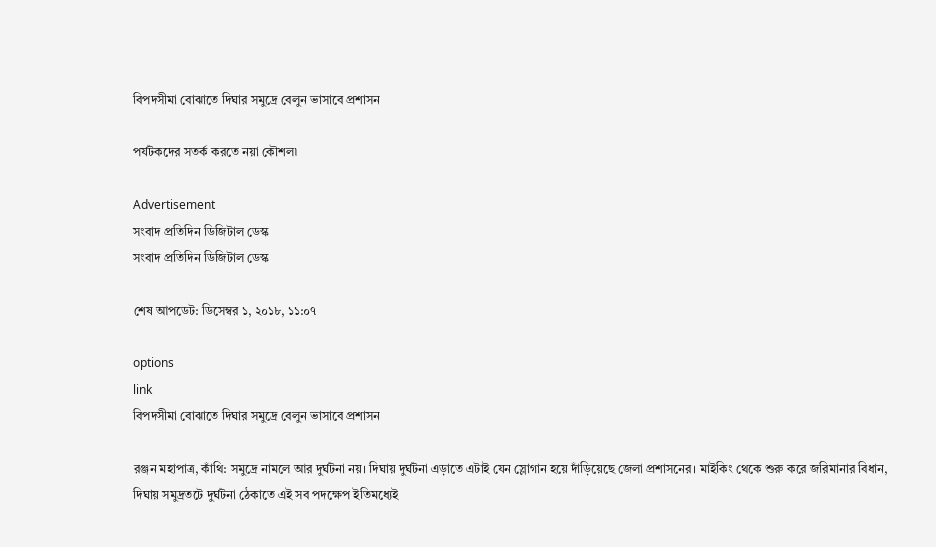বিপদসীমা বোঝাতে দিঘার সমুদ্রে বেলুন ভাসাবে প্রশাসন

পর্যটকদের সতর্ক করতে নয়া কৌশল৷

Advertisement
সংবাদ প্রতিদিন ডিজিটাল ডেস্ক
সংবাদ প্রতিদিন ডিজিটাল ডেস্ক

শেষ আপডেট: ডিসেম্বর ১, ২০১৮, ১১:০৭

options
link
বিপদসীমা বোঝাতে দিঘার সমুদ্রে বেলুন ভাসাবে প্রশাসন

রঞ্জন মহাপাত্র, কাঁথি: সমুদ্রে নামলে আর দুর্ঘটনা নয়। দিঘায় দুর্ঘটনা এড়াতে এটাই যেন স্লোগান হয়ে দাঁড়িয়েছে জেলা প্রশাসনের। মাইকিং থেকে শুরু করে জরিমানার বিধান, দিঘায় সমুদ্রতটে দুর্ঘটনা ঠেকাতে এই সব পদক্ষেপ ইতিমধ্যেই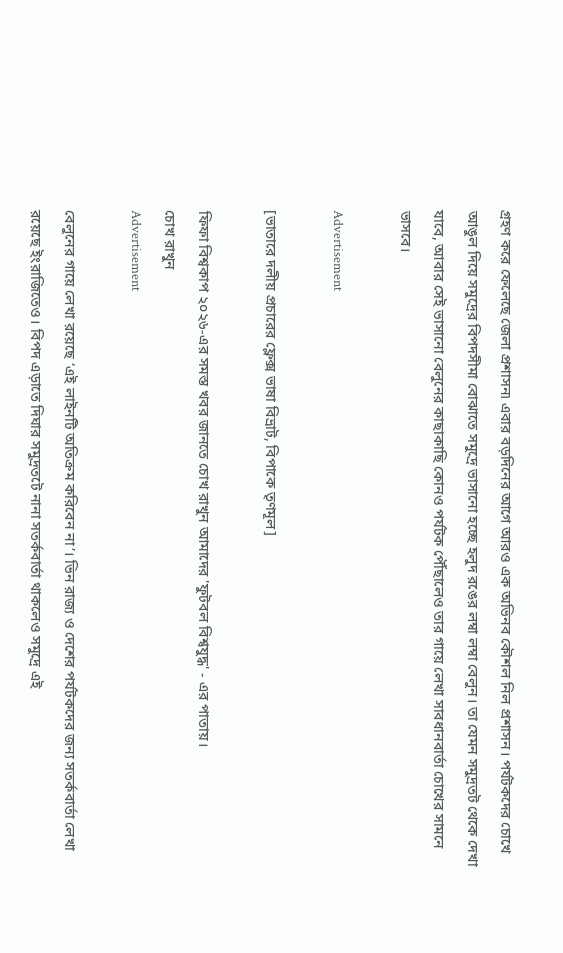গ্রহণ করে ফেলেছে জেলা প্রশাসন৷ এবার বড়দিনের আগে আরও এক অভিনব কৌশল নিল প্রশাসন। পর্যটকদের চোখে আঙুল দিয়ে সমুদ্রের বিপদসীমা বোঝাতে সমুদ্রে ভাসানো হচ্ছে হলুদ রঙের লম্বা লম্বা বেলুন। তা যেমন সমুদ্রতট থেকে দেখা যাবে, আবার সেই ভাসানো বেলুনের কাছাকাছি কোনও পর্যটক পৌঁছালেও তার গায়ে লেখা সাবধানবার্তা চোখের সামনে ভাসবে।

Advertisement

[ভাতারে দলীয় প্রচারের ফ্লেক্স ভাষা বিভ্রাট, বিপাকে তৃণমূল]

ফিফা বিশ্বকাপ ২০২৬-এর সমস্ত খবর জানতে চোখ রাখুন আমাদের 'ফুটবল বিশ্বযুদ্ধ' - এর পাতায়।
চোখ রাখুন
Advertisement

বেলুনের গায়ে লেখা রয়েছে ‘এই লাইনটি অতিক্রম করিবেন না’। ভিন রাজ্য ও দেশের পর্যটকদের জন্য সতর্কবার্তা লেখা রয়েছে ইংরাজিতেও। বিপদ এড়াতে দিঘার সমুদ্রতটে নানা সতর্কবার্তা থাকলেও সমুদ্রে এই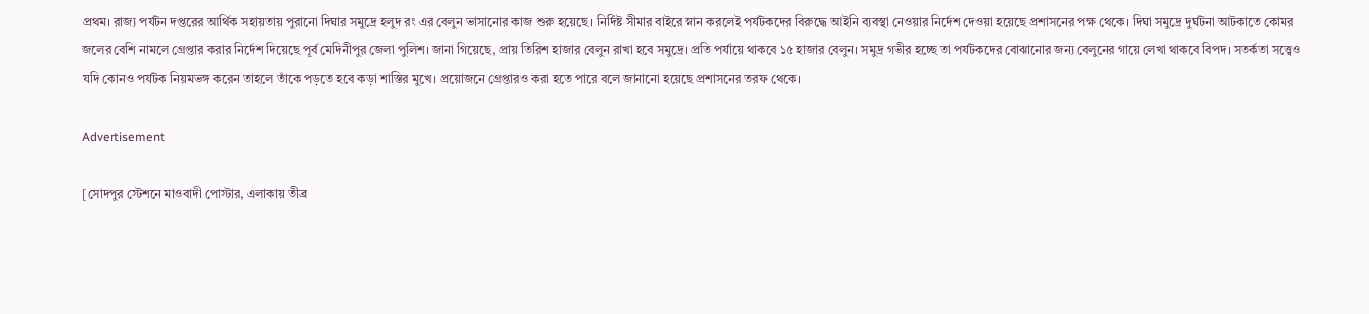প্রথম। রাজ্য পর্যটন দপ্তরের আর্থিক সহায়তায় পুরানো দিঘার সমুদ্রে হলুদ রং এর বেলুন ভাসানোর কাজ শুরু হয়েছে। নির্দিষ্ট সীমার বাইরে স্নান করলেই পর্যটকদের বিরুদ্ধে আইনি ব্যবস্থা নেওয়ার নির্দেশ দেওয়া হয়েছে প্রশাসনের পক্ষ থেকে। দিঘা সমুদ্রে দুর্ঘটনা আটকাতে কোমর জলের বেশি নামলে গ্রেপ্তার করার নির্দেশ দিয়েছে পূর্ব মেদিনীপুর জেলা পুলিশ। জানা গিয়েছে, প্রায় তিরিশ হাজার বেলুন রাখা হবে সমুদ্রে। প্রতি পর্যায়ে থাকবে ১৫ হাজার বেলুন। সমুদ্র গভীর হচ্ছে তা পর্যটকদের বোঝানোর জন্য বেলুনের গায়ে লেখা থাকবে বিপদ। সতর্কতা সত্ত্বেও যদি কোনও পর্যটক নিয়মভঙ্গ করেন তাহলে তাঁকে পড়তে হবে কড়া শাস্তির মুখে। প্রয়োজনে গ্রেপ্তারও করা হতে পারে বলে জানানো হয়েছে প্রশাসনের তরফ থেকে।

Advertisement

[সোদপুর স্টেশনে মাওবাদী পোস্টার, এলাকায় তীব্র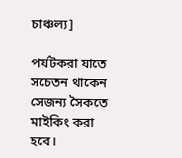চাঞ্চল্য]

পর্যটকরা যাতে সচেতন থাকেন সেজন্য সৈকতে মাইকিং করা হবে।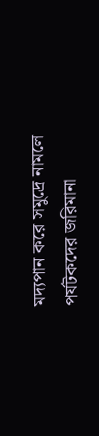মদ্যপান করে সমুদ্রে নামলে পর্যটকদের জরিমানা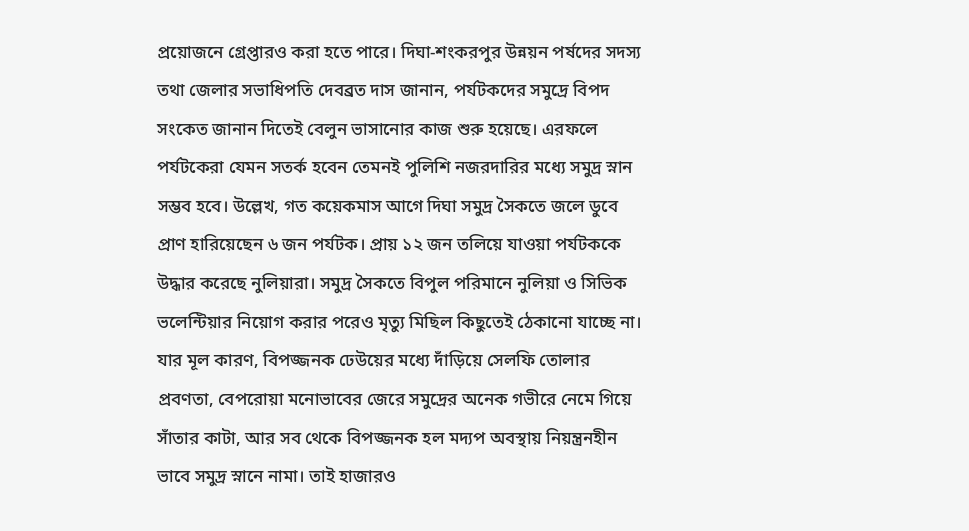প্রয়োজনে গ্রেপ্তারও করা হতে পারে। দিঘা-শংকরপুর উন্নয়ন পর্ষদের সদস্য তথা জেলার সভাধিপতি দেবব্রত দাস জানান, পর্যটকদের সমুদ্রে বিপদ সংকেত জানান দিতেই বেলুন ভাসানোর কাজ শুরু হয়েছে। এরফলে পর্যটকেরা যেমন সতর্ক হবেন তেমনই পুলিশি নজরদারির মধ্যে সমুদ্র স্নান সম্ভব হবে। উল্লেখ, গত কয়েকমাস আগে দিঘা সমুদ্র সৈকতে জলে ডুবে প্রাণ হারিয়েছেন ৬ জন পর্যটক। প্রায় ১২ জন তলিয়ে যাওয়া পর্যটককে উদ্ধার করেছে নুলিয়ারা। সমুদ্র সৈকতে বিপুল পরিমানে নুলিয়া ও সিভিক ভলেন্টিয়ার নিয়োগ করার পরেও মৃত্যু মিছিল কিছুতেই ঠেকানো যাচ্ছে না। যার মূল কারণ, বিপজ্জনক ঢেউয়ের মধ্যে দাঁড়িয়ে সেলফি তোলার প্রবণতা, বেপরোয়া মনোভাবের জেরে সমুদ্রের অনেক গভীরে নেমে গিয়ে সাঁতার কাটা, আর সব থেকে বিপজ্জনক হল মদ্যপ অবস্থায় নিয়ন্ত্রনহীন ভাবে সমুদ্র স্নানে নামা। তাই হাজারও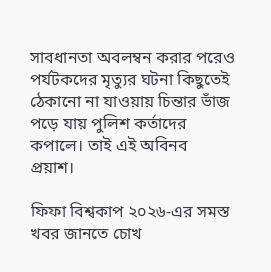সাবধানতা অবলম্বন করার পরেও পর্যটকদের মৃত্যুর ঘটনা কিছুতেই ঠেকানো না যাওয়ায় চিন্তার ভাঁজ পড়ে যায় পুলিশ কর্তাদের কপালে। তাই এই অবিনব প্রয়াশ।

ফিফা বিশ্বকাপ ২০২৬-এর সমস্ত খবর জানতে চোখ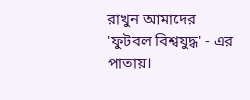রাখুন আমাদের 'ফুটবল বিশ্বযুদ্ধ' - এর পাতায়।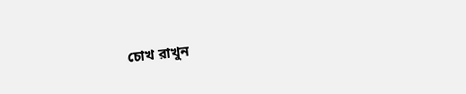চোখ রাখুন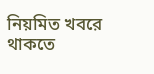নিয়মিত খবরে থাকতে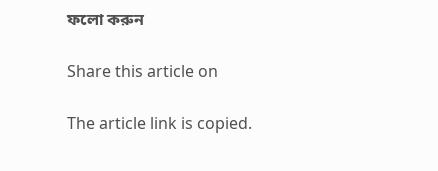ফলো করুন

Share this article on

The article link is copied.